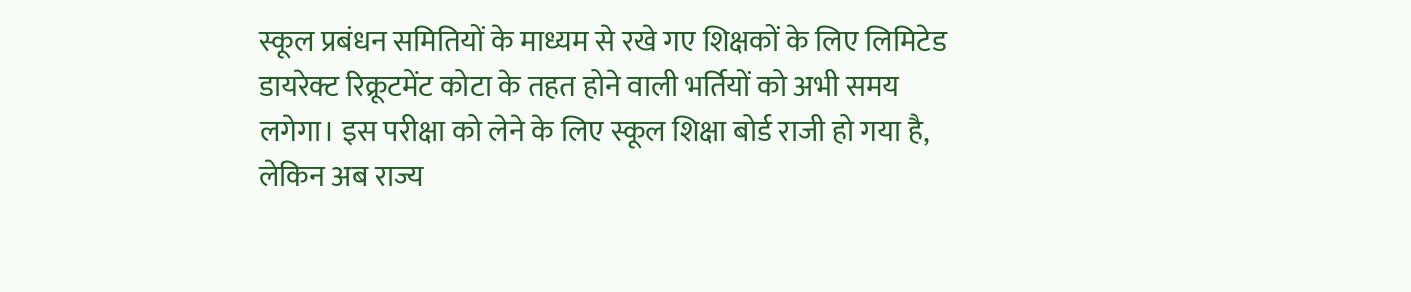स्कूल प्रबंधन समितियों के माध्यम से रखे गए शिक्षकों के लिए लिमिटेड डायरेक्ट रिक्रूटमेंट कोटा के तहत होने वाली भर्तियों को अभी समय लगेगा। इस परीक्षा को लेने के लिए स्कूल शिक्षा बोर्ड राजी हो गया है, लेकिन अब राज्य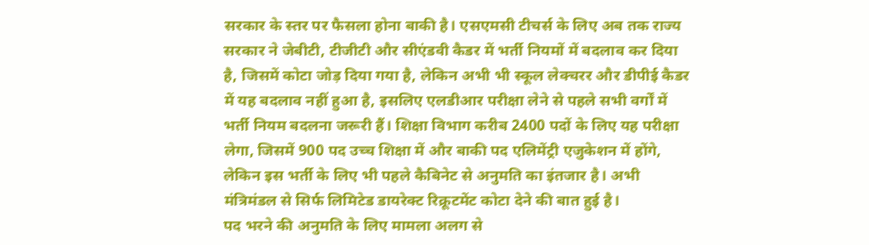सरकार के स्तर पर फैसला होना बाकी है। एसएमसी टीचर्स के लिए अब तक राज्य सरकार ने जेबीटी, टीजीटी और सीएंडवी कैडर में भर्ती नियमों में बदलाव कर दिया है, जिसमें कोटा जोड़ दिया गया है, लेकिन अभी भी स्कूल लेक्चरर और डीपीई कैडर में यह बदलाव नहीं हुआ है, इसलिए एलडीआर परीक्षा लेने से पहले सभी वर्गों में भर्ती नियम बदलना जरूरी हैं। शिक्षा विभाग करीब 2400 पदों के लिए यह परीक्षा लेगा, जिसमें 900 पद उच्च शिक्षा में और बाकी पद एलिमेंट्री एजुकेशन में होंगे, लेकिन इस भर्ती के लिए भी पहले कैबिनेट से अनुमति का इंतजार है। अभी मंत्रिमंडल से सिर्फ लिमिटेड डायरेक्ट रिक्रूटमेंट कोटा देने की बात हुई है।
पद भरने की अनुमति के लिए मामला अलग से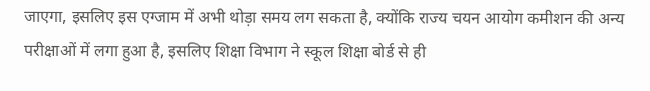जाएगा, इसलिए इस एग्जाम में अभी थोड़ा समय लग सकता है, क्योंकि राज्य चयन आयोग कमीशन की अन्य परीक्षाओं में लगा हुआ है, इसलिए शिक्षा विभाग ने स्कूल शिक्षा बोर्ड से ही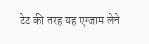टेट की तरह यह एग्जाम लेने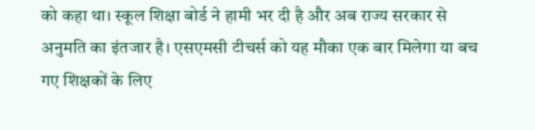को कहा था। स्कूल शिक्षा बोर्ड ने हामी भर दी है और अब राज्य सरकार से अनुमति का इंतजार है। एसएमसी टीचर्स को यह मौका एक बार मिलेगा या बच गए शिक्षकों के लिए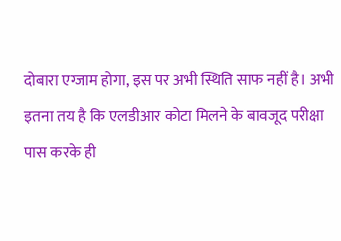दोबारा एग्जाम होगा, इस पर अभी स्थिति साफ नहीं है। अभी इतना तय है कि एलडीआर कोटा मिलने के बावजूद परीक्षा पास करके ही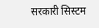सरकारी सिस्टम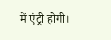में एंट्री होगी।